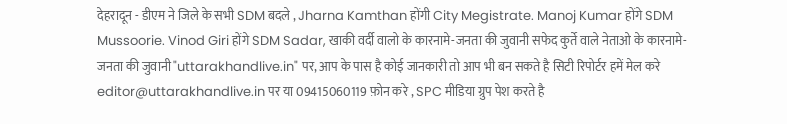देहरादून - डीएम ने जिले के सभी SDM बदले , Jharna Kamthan होंगी City Megistrate. Manoj Kumar होंगे SDM Mussoorie. Vinod Giri होंगे SDM Sadar, खाकी वर्दी वालो के कारनामे-जनता की जुवानी सफेद कुर्ते वाले नेताओ के कारनामे-जनता की जुवानी "uttarakhandlive.in" पर, आप के पास है कोई जानकारी तो आप भी बन सकते है सिटी रिपोर्टर हमें मेल करे editor@uttarakhandlive.in पर या 09415060119 फ़ोन करे , SPC मीडिया ग्रुप पेश करते है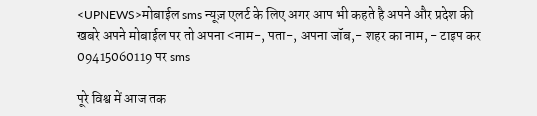<UPNEWS>मोबाईल sms न्यूज़ एलर्ट के लिए अगर आप भी कहते है अपने और प्रदेश की खबरे अपने मोबाईल पर तो अपना <नाम-, पता-, अपना जॉब,- शहर का नाम, - टाइप कर 09415060119 पर sms

पूरे विश्व में आज तक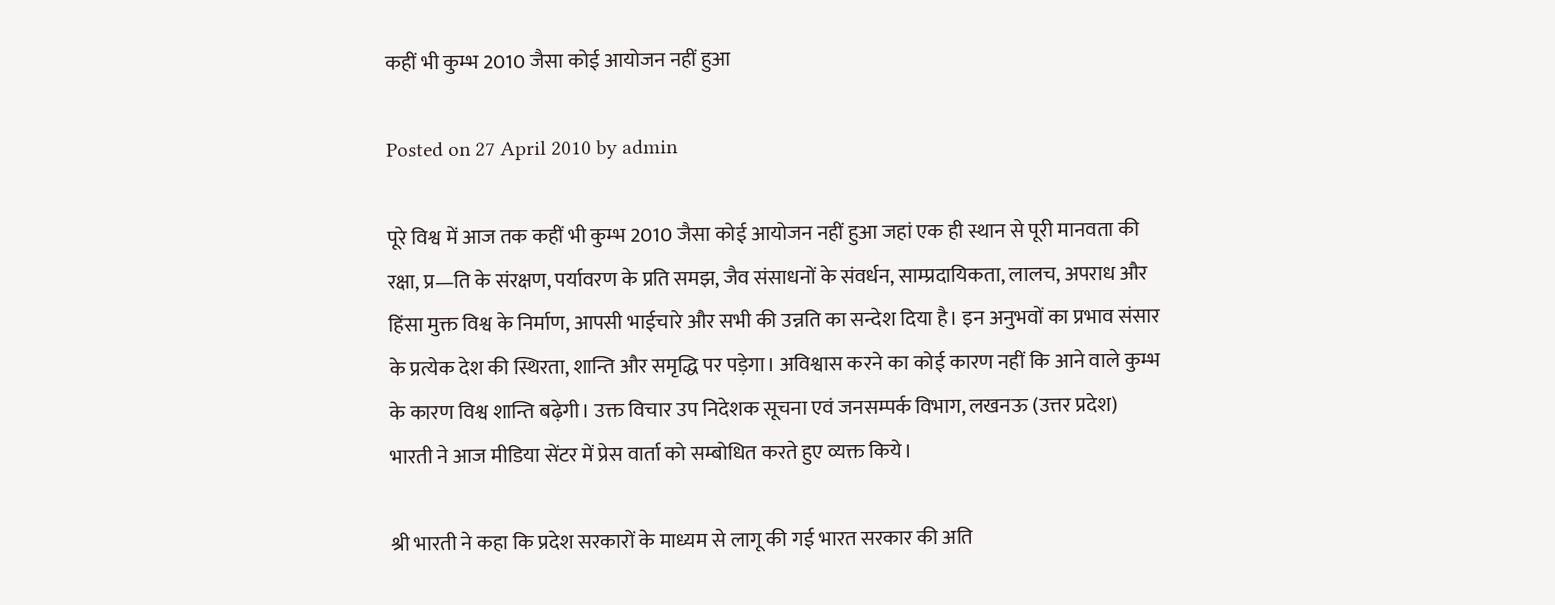कहीं भी कुम्भ 2010 जैसा कोई आयोजन नहीं हुआ

Posted on 27 April 2010 by admin

पूरे विश्व में आज तक कहीं भी कुम्भ 2010 जैसा कोई आयोजन नहीं हुआ जहां एक ही स्थान से पूरी मानवता की रक्षा, प्र—ति के संरक्षण, पर्यावरण के प्रति समझ, जैव संसाधनों के संवर्धन, साम्प्रदायिकता, लालच, अपराध और हिंसा मुक्त विश्व के निर्माण, आपसी भाईचारे और सभी की उन्नति का सन्देश दिया है। इन अनुभवों का प्रभाव संसार के प्रत्येक देश की स्थिरता, शान्ति और समृद्धि पर पड़ेगा। अविश्वास करने का कोई कारण नहीं कि आने वाले कुम्भ के कारण विश्व शान्ति बढ़ेगी। उक्त विचार उप निदेशक सूचना एवं जनसम्पर्क विभाग, लखनऊ (उत्तर प्रदेश) भारती ने आज मीडिया सेंटर में प्रेस वार्ता को सम्बोधित करते हुए व्यक्त किये।

श्री भारती ने कहा कि प्रदेश सरकारों के माध्यम से लागू की गई भारत सरकार की अति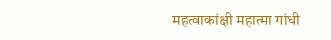महत्वाकांक्षी महात्मा गांधी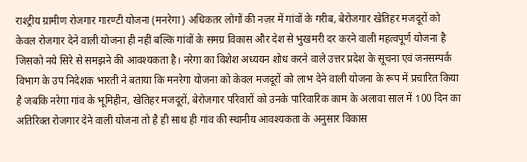राश्ट्रीय ग्रामीण रोजगार गारण्टी योजना (मनरेगा) अधिकतर लोगों की नज़र में गांवों के गरीब, बेरोजगार खेतिहर मजदूरों को केवल रोजगार देने वाली योजना ही नहीं बल्कि गांवों के समग्र विकास और देश से भुखमरी दर करने वाली महत्वपूर्ण योजना है जिसको नये सिरे से समझने की आवश्यकता है। नरेगा का विशेश अध्ययन शोध करने वाले उत्तर प्रदेश के सूचना एवं जनसम्पर्क विभाग के उप निदेशक भारती ने बताया कि मनरेगा योजना को केवल मजदूरों को लाभ देने वाली योजना के रूप में प्रचारित किया है जबकि नरेगा गांव के भूमिहीन, खेतिहर मजदूरों, बेरोजगार परिवारों को उनके पारिवारिक काम के अलावा साल में 100 दिन का अतिरिक्त रोजगार देने वाली योजना तो है ही साथ ही गांव की स्थानीय आवश्यकता के अनुसार विकास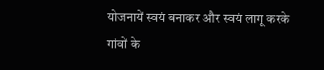योजनायें स्वयं बनाकर और स्वयं लागू करके गांवों के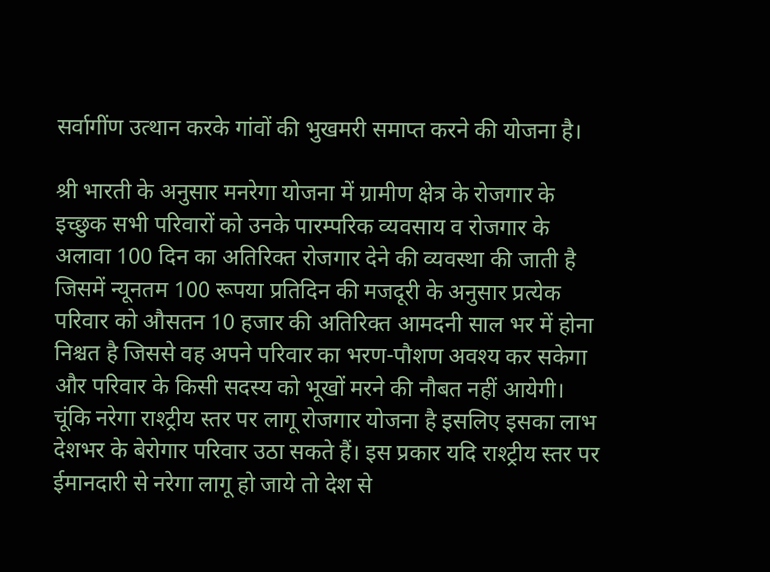सर्वागींण उत्थान करके गांवों की भुखमरी समाप्त करने की योजना है।

श्री भारती के अनुसार मनरेगा योजना में ग्रामीण क्षेत्र के रोजगार के इच्छुक सभी परिवारों को उनके पारम्परिक व्यवसाय व रोजगार के अलावा 100 दिन का अतिरिक्त रोजगार देने की व्यवस्था की जाती है जिसमें न्यूनतम 100 रूपया प्रतिदिन की मजदूरी के अनुसार प्रत्येक परिवार को औसतन 10 हजार की अतिरिक्त आमदनी साल भर में होना निश्चत है जिससे वह अपने परिवार का भरण-पौशण अवश्य कर सकेगा और परिवार के किसी सदस्य को भूखों मरने की नौबत नहीं आयेगी। चूंकि नरेगा राश्ट्रीय स्तर पर लागू रोजगार योजना है इसलिए इसका लाभ देशभर के बेरोगार परिवार उठा सकते हैं। इस प्रकार यदि राश्ट्रीय स्तर पर ईमानदारी से नरेगा लागू हो जाये तो देश से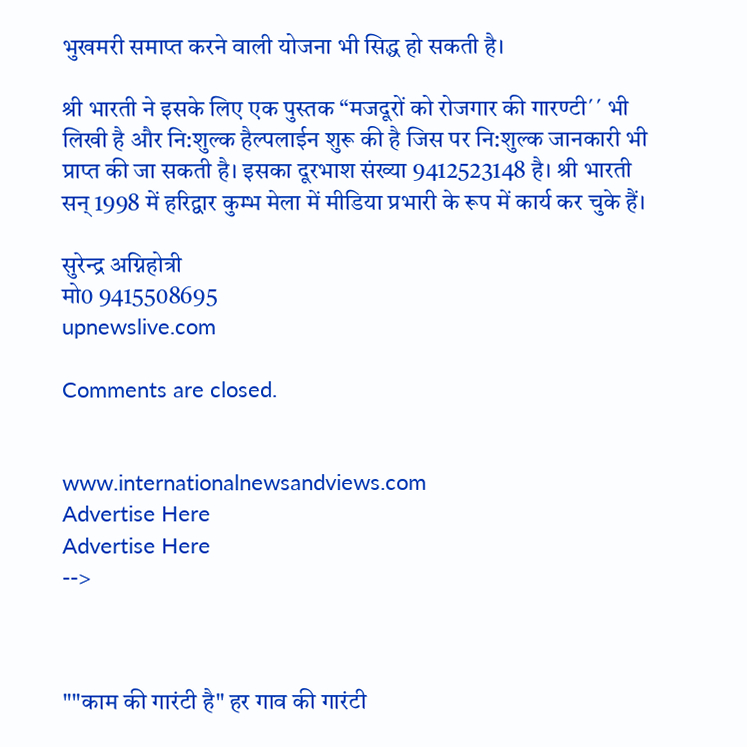भुखमरी समाप्त करने वाली योजना भी सिद्ध हो सकती है।

श्री भारती ने इसके लिए एक पुस्तक “मजदूरों को रोजगार की गारण्टी´´ भी लिखी है और नि:शुल्क हैल्पलाईन शुरू की है जिस पर नि:शुल्क जानकारी भी प्राप्त की जा सकती है। इसका दूरभाश संख्या 9412523148 है। श्री भारती सन् 1998 में हरिद्वार कुम्भ मेला में मीडिया प्रभारी के रूप में कार्य कर चुके हैं।

सुरेन्द्र अग्निहोत्री
मो0 9415508695
upnewslive.com

Comments are closed.


www.internationalnewsandviews.com
Advertise Here
Advertise Here
-->



""काम की गारंटी है" हर गाव की गारंटी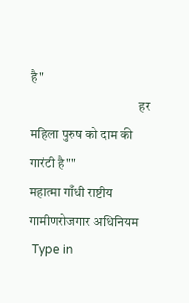है"
                                         हर महिला पुरुष को दाम की गारंटी है""
महात्मा गाँधी राष्टीय गामीणरोजगार अधिनियम
 Type in